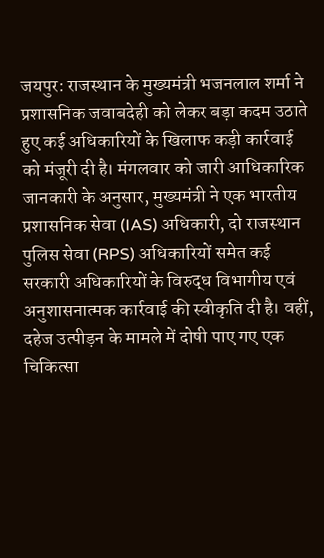जयपुर: राजस्थान के मुख्यमंत्री भजनलाल शर्मा ने प्रशासनिक जवाबदेही को लेकर बड़ा कदम उठाते हुए कई अधिकारियों के खिलाफ कड़ी कार्रवाई को मंजूरी दी है। मंगलवार को जारी आधिकारिक जानकारी के अनुसार, मुख्यमंत्री ने एक भारतीय प्रशासनिक सेवा (IAS) अधिकारी, दो राजस्थान पुलिस सेवा (RPS) अधिकारियों समेत कई सरकारी अधिकारियों के विरुद्ध विभागीय एवं अनुशासनात्मक कार्रवाई की स्वीकृति दी है। वहीं, दहेज उत्पीड़न के मामले में दोषी पाए गए एक चिकित्सा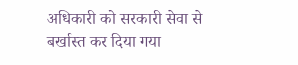अधिकारी को सरकारी सेवा से बर्खास्त कर दिया गया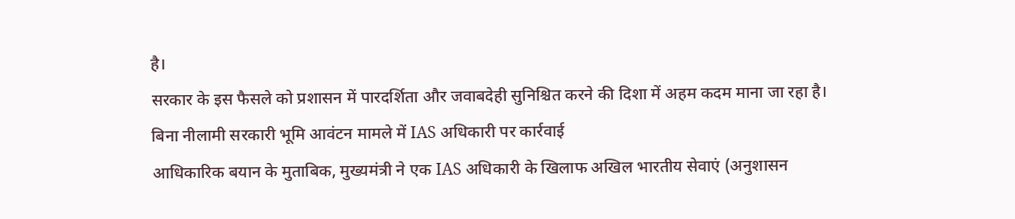है।
सरकार के इस फैसले को प्रशासन में पारदर्शिता और जवाबदेही सुनिश्चित करने की दिशा में अहम कदम माना जा रहा है।
बिना नीलामी सरकारी भूमि आवंटन मामले में IAS अधिकारी पर कार्रवाई
आधिकारिक बयान के मुताबिक, मुख्यमंत्री ने एक IAS अधिकारी के खिलाफ अखिल भारतीय सेवाएं (अनुशासन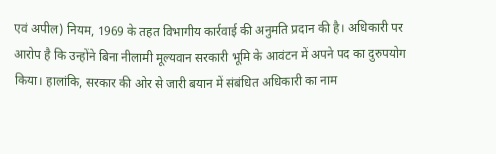एवं अपील) नियम, 1969 के तहत विभागीय कार्रवाई की अनुमति प्रदान की है। अधिकारी पर आरोप है कि उन्होंने बिना नीलामी मूल्यवान सरकारी भूमि के आवंटन में अपने पद का दुरुपयोग किया। हालांकि, सरकार की ओर से जारी बयान में संबंधित अधिकारी का नाम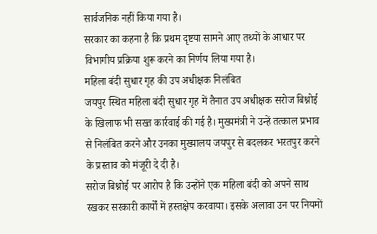सार्वजनिक नहीं किया गया है।
सरकार का कहना है कि प्रथम दृष्टया सामने आए तथ्यों के आधार पर विभागीय प्रक्रिया शुरू करने का निर्णय लिया गया है।
महिला बंदी सुधार गृह की उप अधीक्षक निलंबित
जयपुर स्थित महिला बंदी सुधार गृह में तैनात उप अधीक्षक सरोज बिश्नोई के खिलाफ भी सख्त कार्रवाई की गई है। मुख्यमंत्री ने उन्हें तत्काल प्रभाव से निलंबित करने और उनका मुख्यालय जयपुर से बदलकर भरतपुर करने के प्रस्ताव को मंजूरी दे दी है।
सरोज बिश्नोई पर आरोप है कि उन्होंने एक महिला बंदी को अपने साथ रखकर सरकारी कार्यों में हस्तक्षेप करवाया। इसके अलावा उन पर नियमों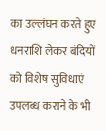का उल्लंघन करते हुए धनराशि लेकर बंदियों को विशेष सुविधाएं उपलब्ध कराने के भी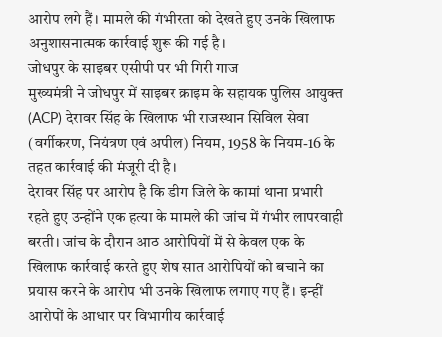आरोप लगे हैं। मामले की गंभीरता को देखते हुए उनके खिलाफ अनुशासनात्मक कार्रवाई शुरू की गई है।
जोधपुर के साइबर एसीपी पर भी गिरी गाज
मुख्यमंत्री ने जोधपुर में साइबर क्राइम के सहायक पुलिस आयुक्त (ACP) देरावर सिंह के खिलाफ भी राजस्थान सिविल सेवा (वर्गीकरण, नियंत्रण एवं अपील) नियम, 1958 के नियम-16 के तहत कार्रवाई की मंजूरी दी है।
देरावर सिंह पर आरोप है कि डीग जिले के कामां थाना प्रभारी रहते हुए उन्होंने एक हत्या के मामले की जांच में गंभीर लापरवाही बरती। जांच के दौरान आठ आरोपियों में से केवल एक के खिलाफ कार्रवाई करते हुए शेष सात आरोपियों को बचाने का प्रयास करने के आरोप भी उनके खिलाफ लगाए गए हैं। इन्हीं आरोपों के आधार पर विभागीय कार्रवाई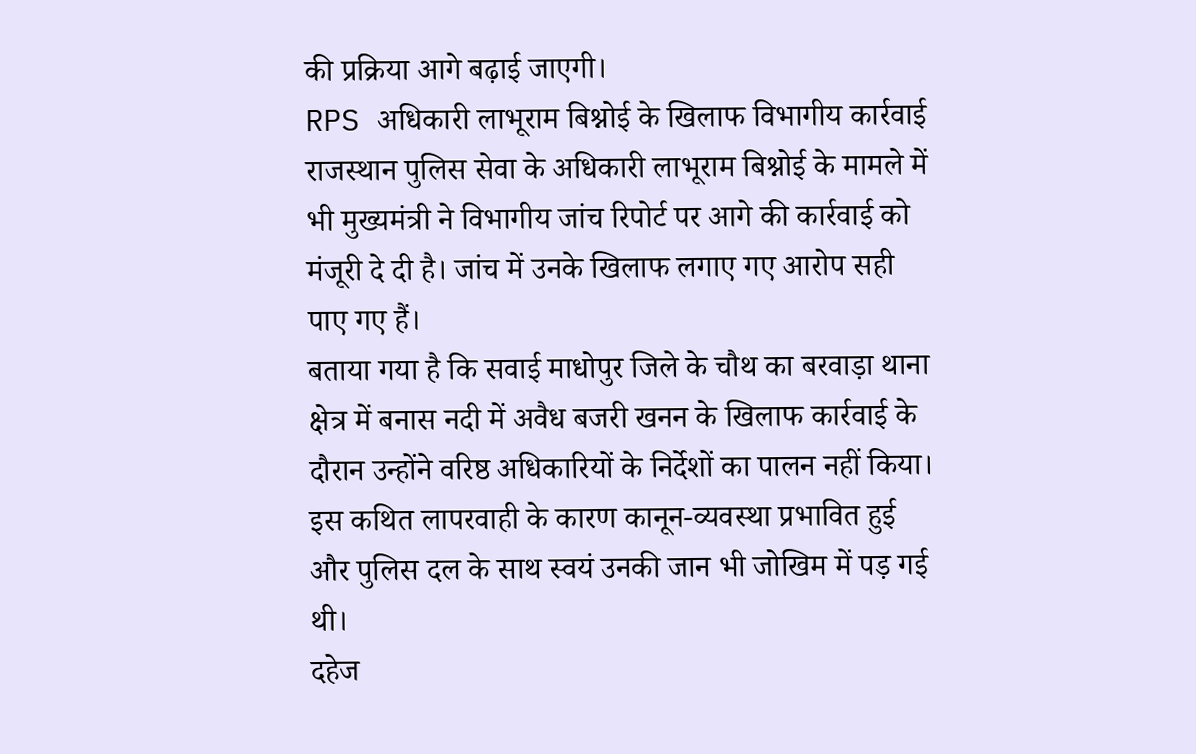की प्रक्रिया आगे बढ़ाई जाएगी।
RPS अधिकारी लाभूराम बिश्नोई के खिलाफ विभागीय कार्रवाई
राजस्थान पुलिस सेवा के अधिकारी लाभूराम बिश्नोई के मामले में भी मुख्यमंत्री ने विभागीय जांच रिपोर्ट पर आगे की कार्रवाई को मंजूरी दे दी है। जांच में उनके खिलाफ लगाए गए आरोप सही पाए गए हैं।
बताया गया है कि सवाई माधोपुर जिले के चौथ का बरवाड़ा थाना क्षेत्र में बनास नदी में अवैध बजरी खनन के खिलाफ कार्रवाई के दौरान उन्होंने वरिष्ठ अधिकारियों के निर्देशों का पालन नहीं किया। इस कथित लापरवाही के कारण कानून-व्यवस्था प्रभावित हुई और पुलिस दल के साथ स्वयं उनकी जान भी जोखिम में पड़ गई थी।
दहेज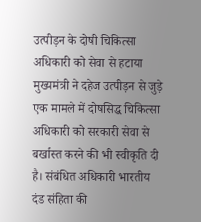उत्पीड़न के दोषी चिकित्सा अधिकारी को सेवा से हटाया
मुख्यमंत्री ने दहेज उत्पीड़न से जुड़े एक मामले में दोषसिद्ध चिकित्सा अधिकारी को सरकारी सेवा से बर्खास्त करने की भी स्वीकृति दी है। संबंधित अधिकारी भारतीय दंड संहिता की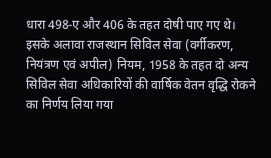धारा 498-ए और 406 के तहत दोषी पाए गए थे।
इसके अलावा राजस्थान सिविल सेवा (वर्गीकरण, नियंत्रण एवं अपील) नियम, 1958 के तहत दो अन्य सिविल सेवा अधिकारियों की वार्षिक वेतन वृद्धि रोकने का निर्णय लिया गया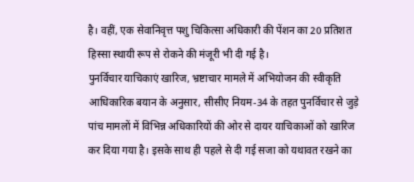है। वहीं, एक सेवानिवृत्त पशु चिकित्सा अधिकारी की पेंशन का 20 प्रतिशत हिस्सा स्थायी रूप से रोकने की मंजूरी भी दी गई है।
पुनर्विचार याचिकाएं खारिज, भ्रष्टाचार मामले में अभियोजन की स्वीकृति
आधिकारिक बयान के अनुसार, सीसीए नियम-34 के तहत पुनर्विचार से जुड़े पांच मामलों में विभिन्न अधिकारियों की ओर से दायर याचिकाओं को खारिज कर दिया गया है। इसके साथ ही पहले से दी गई सजा को यथावत रखने का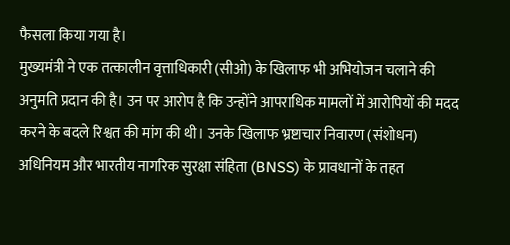फैसला किया गया है।
मुख्यमंत्री ने एक तत्कालीन वृत्ताधिकारी (सीओ) के खिलाफ भी अभियोजन चलाने की अनुमति प्रदान की है। उन पर आरोप है कि उन्होंने आपराधिक मामलों में आरोपियों की मदद करने के बदले रिश्वत की मांग की थी। उनके खिलाफ भ्रष्टाचार निवारण (संशोधन) अधिनियम और भारतीय नागरिक सुरक्षा संहिता (BNSS) के प्रावधानों के तहत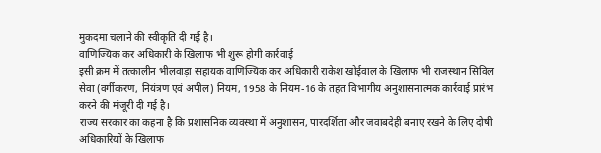मुकदमा चलाने की स्वीकृति दी गई है।
वाणिज्यिक कर अधिकारी के खिलाफ भी शुरू होगी कार्रवाई
इसी क्रम में तत्कालीन भीलवाड़ा सहायक वाणिज्यिक कर अधिकारी राकेश खोईवाल के खिलाफ भी राजस्थान सिविल सेवा (वर्गीकरण, नियंत्रण एवं अपील) नियम, 1958 के नियम-16 के तहत विभागीय अनुशासनात्मक कार्रवाई प्रारंभ करने की मंजूरी दी गई है।
राज्य सरकार का कहना है कि प्रशासनिक व्यवस्था में अनुशासन, पारदर्शिता और जवाबदेही बनाए रखने के लिए दोषी अधिकारियों के खिलाफ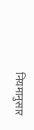नियमानुसार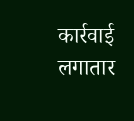कार्रवाई लगातार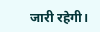जारी रहेगी।